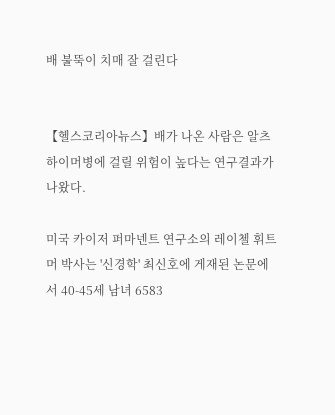배 불뚝이 치매 잘 걸린다


【헬스코리아뉴스】배가 나온 사람은 알츠하이머병에 걸릴 위험이 높다는 연구결과가 나왔다.

미국 카이저 퍼마넨트 연구소의 레이첼 휘트머 박사는 '신경학' 최신호에 게재된 논문에서 40-45세 남녀 6583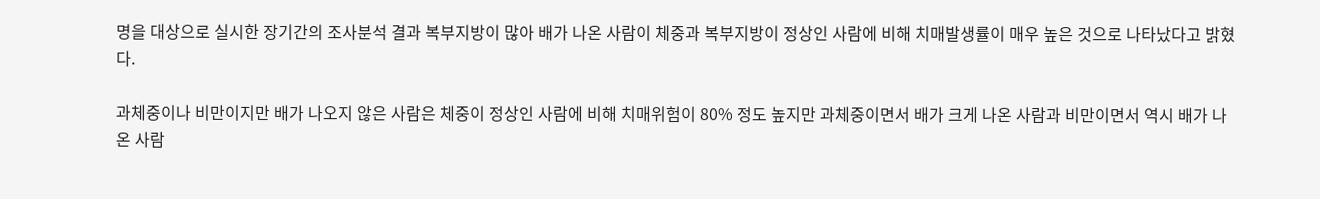명을 대상으로 실시한 장기간의 조사분석 결과 복부지방이 많아 배가 나온 사람이 체중과 복부지방이 정상인 사람에 비해 치매발생률이 매우 높은 것으로 나타났다고 밝혔다.

과체중이나 비만이지만 배가 나오지 않은 사람은 체중이 정상인 사람에 비해 치매위험이 80% 정도 높지만 과체중이면서 배가 크게 나온 사람과 비만이면서 역시 배가 나온 사람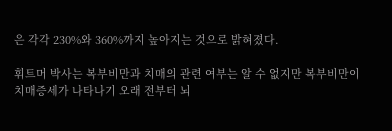은 각각 230%와 360%까지 높아지는 것으로 밝혀졌다.

휘트머 박사는 복부비만과 치매의 관련 여부는 알 수 없지만 복부비만이 치매증세가 나타나기 오래 전부터 뇌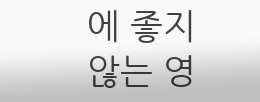에 좋지 않는 영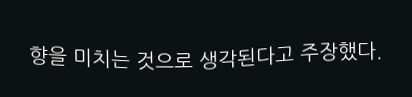향을 미치는 것으로 생각된다고 주장했다.